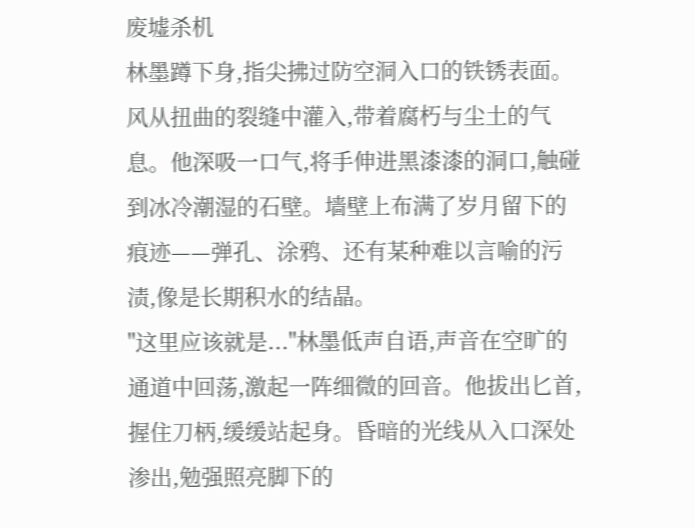废墟杀机
林墨蹲下身,指尖拂过防空洞入口的铁锈表面。风从扭曲的裂缝中灌入,带着腐朽与尘土的气息。他深吸一口气,将手伸进黑漆漆的洞口,触碰到冰冷潮湿的石壁。墙壁上布满了岁月留下的痕迹——弹孔、涂鸦、还有某种难以言喻的污渍,像是长期积水的结晶。
"这里应该就是..."林墨低声自语,声音在空旷的通道中回荡,激起一阵细微的回音。他拔出匕首,握住刀柄,缓缓站起身。昏暗的光线从入口深处渗出,勉强照亮脚下的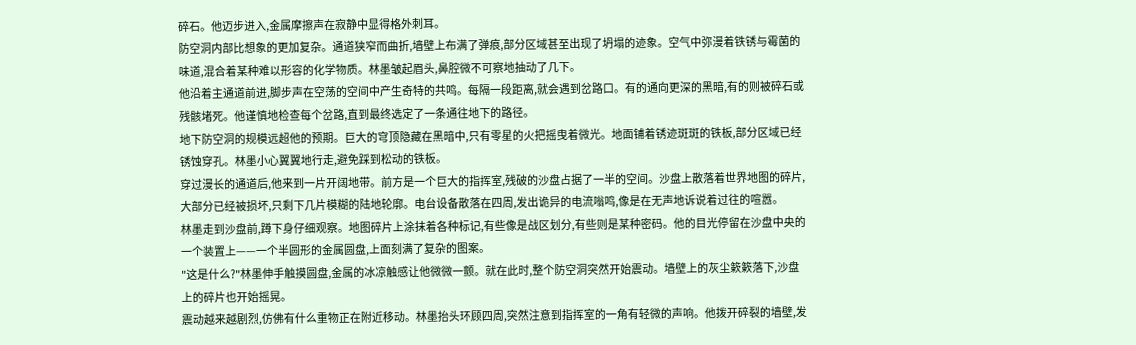碎石。他迈步进入,金属摩擦声在寂静中显得格外刺耳。
防空洞内部比想象的更加复杂。通道狭窄而曲折,墙壁上布满了弹痕,部分区域甚至出现了坍塌的迹象。空气中弥漫着铁锈与霉菌的味道,混合着某种难以形容的化学物质。林墨皱起眉头,鼻腔微不可察地抽动了几下。
他沿着主通道前进,脚步声在空荡的空间中产生奇特的共鸣。每隔一段距离,就会遇到岔路口。有的通向更深的黑暗,有的则被碎石或残骸堵死。他谨慎地检查每个岔路,直到最终选定了一条通往地下的路径。
地下防空洞的规模远超他的预期。巨大的穹顶隐藏在黑暗中,只有零星的火把摇曳着微光。地面铺着锈迹斑斑的铁板,部分区域已经锈蚀穿孔。林墨小心翼翼地行走,避免踩到松动的铁板。
穿过漫长的通道后,他来到一片开阔地带。前方是一个巨大的指挥室,残破的沙盘占据了一半的空间。沙盘上散落着世界地图的碎片,大部分已经被损坏,只剩下几片模糊的陆地轮廓。电台设备散落在四周,发出诡异的电流嗡鸣,像是在无声地诉说着过往的喧嚣。
林墨走到沙盘前,蹲下身仔细观察。地图碎片上涂抹着各种标记,有些像是战区划分,有些则是某种密码。他的目光停留在沙盘中央的一个装置上——一个半圆形的金属圆盘,上面刻满了复杂的图案。
"这是什么?"林墨伸手触摸圆盘,金属的冰凉触感让他微微一颤。就在此时,整个防空洞突然开始震动。墙壁上的灰尘簌簌落下,沙盘上的碎片也开始摇晃。
震动越来越剧烈,仿佛有什么重物正在附近移动。林墨抬头环顾四周,突然注意到指挥室的一角有轻微的声响。他拨开碎裂的墙壁,发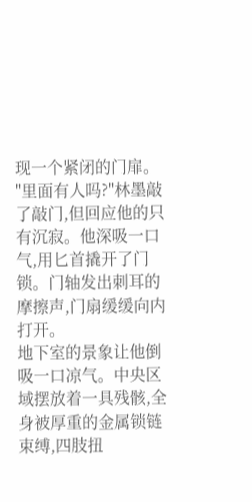现一个紧闭的门扉。
"里面有人吗?"林墨敲了敲门,但回应他的只有沉寂。他深吸一口气,用匕首撬开了门锁。门轴发出刺耳的摩擦声,门扇缓缓向内打开。
地下室的景象让他倒吸一口凉气。中央区域摆放着一具残骸,全身被厚重的金属锁链束缚,四肢扭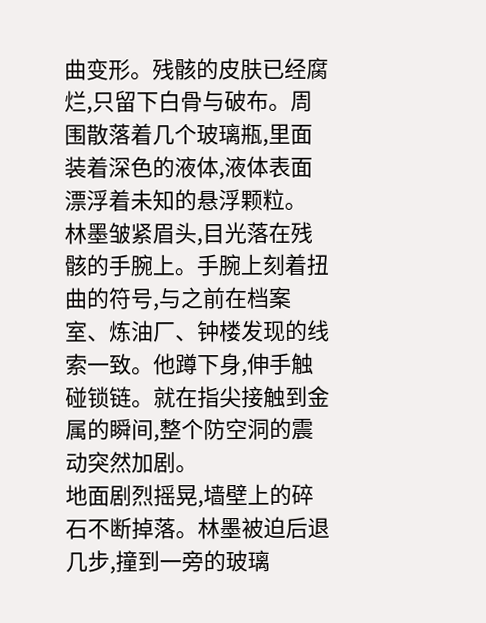曲变形。残骸的皮肤已经腐烂,只留下白骨与破布。周围散落着几个玻璃瓶,里面装着深色的液体,液体表面漂浮着未知的悬浮颗粒。
林墨皱紧眉头,目光落在残骸的手腕上。手腕上刻着扭曲的符号,与之前在档案室、炼油厂、钟楼发现的线索一致。他蹲下身,伸手触碰锁链。就在指尖接触到金属的瞬间,整个防空洞的震动突然加剧。
地面剧烈摇晃,墙壁上的碎石不断掉落。林墨被迫后退几步,撞到一旁的玻璃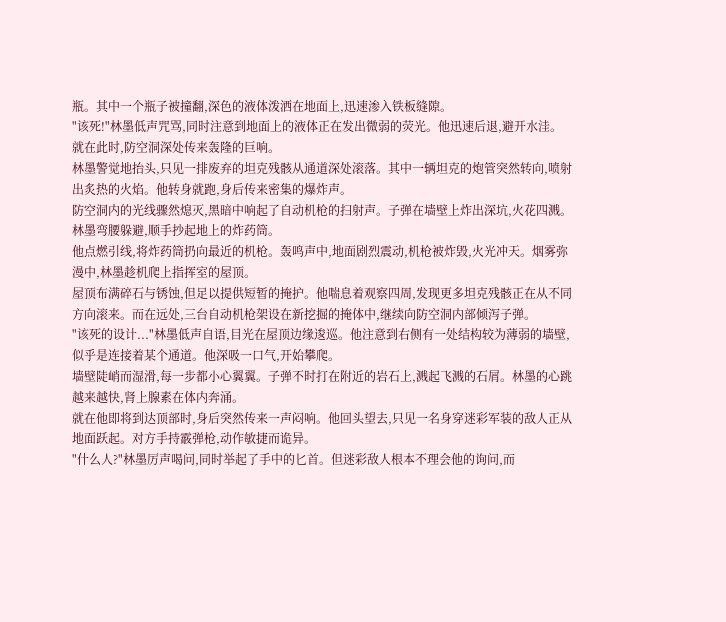瓶。其中一个瓶子被撞翻,深色的液体泼洒在地面上,迅速渗入铁板缝隙。
"该死!"林墨低声咒骂,同时注意到地面上的液体正在发出微弱的荧光。他迅速后退,避开水洼。就在此时,防空洞深处传来轰隆的巨响。
林墨警觉地抬头,只见一排废弃的坦克残骸从通道深处滚落。其中一辆坦克的炮管突然转向,喷射出炙热的火焰。他转身就跑,身后传来密集的爆炸声。
防空洞内的光线骤然熄灭,黑暗中响起了自动机枪的扫射声。子弹在墙壁上炸出深坑,火花四溅。林墨弯腰躲避,顺手抄起地上的炸药筒。
他点燃引线,将炸药筒扔向最近的机枪。轰鸣声中,地面剧烈震动,机枪被炸毁,火光冲天。烟雾弥漫中,林墨趁机爬上指挥室的屋顶。
屋顶布满碎石与锈蚀,但足以提供短暂的掩护。他喘息着观察四周,发现更多坦克残骸正在从不同方向滚来。而在远处,三台自动机枪架设在新挖掘的掩体中,继续向防空洞内部倾泻子弹。
"该死的设计..."林墨低声自语,目光在屋顶边缘逡巡。他注意到右侧有一处结构较为薄弱的墙壁,似乎是连接着某个通道。他深吸一口气,开始攀爬。
墙壁陡峭而湿滑,每一步都小心翼翼。子弹不时打在附近的岩石上,溅起飞溅的石屑。林墨的心跳越来越快,肾上腺素在体内奔涌。
就在他即将到达顶部时,身后突然传来一声闷响。他回头望去,只见一名身穿迷彩军装的敌人正从地面跃起。对方手持霰弹枪,动作敏捷而诡异。
"什么人?"林墨厉声喝问,同时举起了手中的匕首。但迷彩敌人根本不理会他的询问,而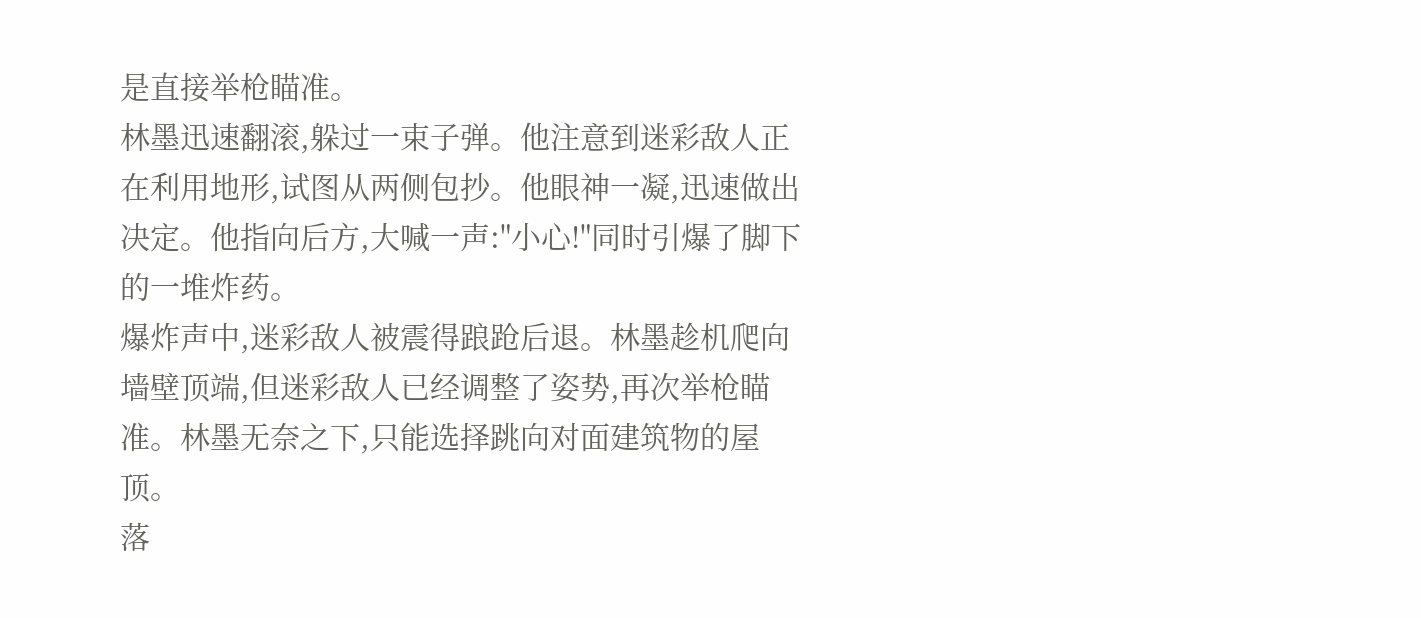是直接举枪瞄准。
林墨迅速翻滚,躲过一束子弹。他注意到迷彩敌人正在利用地形,试图从两侧包抄。他眼神一凝,迅速做出决定。他指向后方,大喊一声:"小心!"同时引爆了脚下的一堆炸药。
爆炸声中,迷彩敌人被震得踉跄后退。林墨趁机爬向墙壁顶端,但迷彩敌人已经调整了姿势,再次举枪瞄准。林墨无奈之下,只能选择跳向对面建筑物的屋顶。
落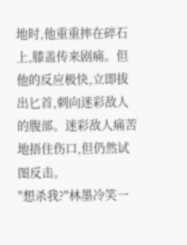地时,他重重摔在碎石上,膝盖传来剧痛。但他的反应极快,立即拔出匕首,刺向迷彩敌人的腹部。迷彩敌人痛苦地捂住伤口,但仍然试图反击。
"想杀我?"林墨冷笑一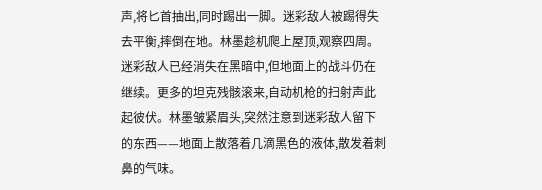声,将匕首抽出,同时踢出一脚。迷彩敌人被踢得失去平衡,摔倒在地。林墨趁机爬上屋顶,观察四周。
迷彩敌人已经消失在黑暗中,但地面上的战斗仍在继续。更多的坦克残骸滚来,自动机枪的扫射声此起彼伏。林墨皱紧眉头,突然注意到迷彩敌人留下的东西——地面上散落着几滴黑色的液体,散发着刺鼻的气味。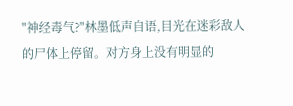"神经毒气?"林墨低声自语,目光在迷彩敌人的尸体上停留。对方身上没有明显的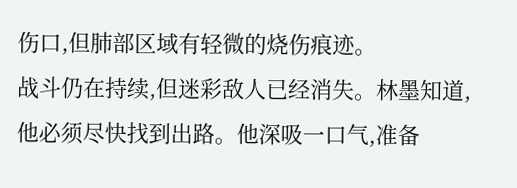伤口,但肺部区域有轻微的烧伤痕迹。
战斗仍在持续,但迷彩敌人已经消失。林墨知道,他必须尽快找到出路。他深吸一口气,准备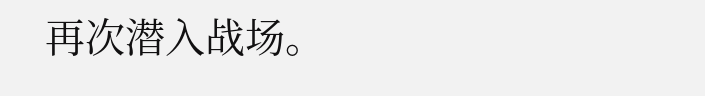再次潜入战场。